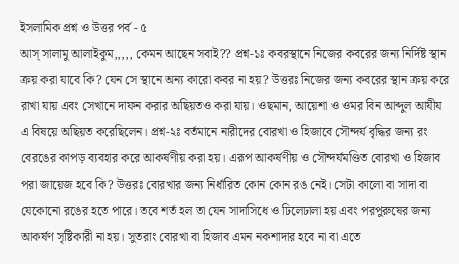ইসলামিক প্রশ্ন ও উত্তর পর্ব - ৫
আস্ সালামু আলাইকুম,,,,, কেমন আছেন সবাই?? প্রশ্ন-১ঃ কবরস্থানে নিজের কবরের জন্য নির্দিষ্ট স্থান ক্রয় করা যাবে কি? যেন সে স্থানে অন্য কারো কবর না হয়? উত্তরঃ নিজের জন্য কবরের স্থান ক্রয় করে রাখা যায় এবং সেখানে দাফন করার অছিয়তও করা যায়। ওছমান, আয়েশা ও ওমর বিন আব্দুল আযীয এ বিষয়ে অছিয়ত করেছিলেন। প্রশ্ন-২ঃ বর্তমানে নারীদের বোরখা ও হিজাবে সৌন্দর্য বৃদ্ধির জন্য রং বেরঙের কাপড় ব্যবহার করে আকর্ষণীয় করা হয়। এরূপ আকর্ষণীয় ও সৌন্দর্যমণ্ডিত বোরখা ও হিজাব পরা জায়েজ হবে কি? উত্তরঃ বোরখার জন্য নির্ধারিত কোন কোন রঙ নেই। সেটা কালো বা সাদা বা যেকোনো রঙের হতে পারে। তবে শর্ত হল তা যেন সাদাসিধে ও ঢিলেঢালা হয় এবং পরপুরুষের জন্য আকর্ষণ সৃষ্টিকারী না হয়। সুতরাং বোরখা বা হিজাব এমন নকশাদার হবে না বা এতে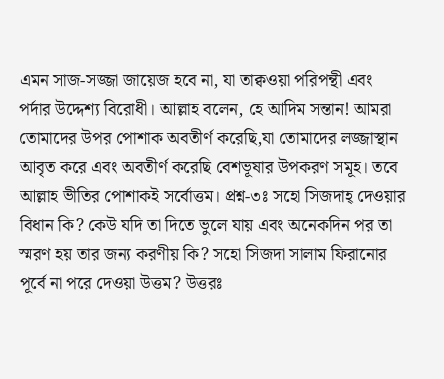এমন সাজ-সজ্জা জায়েজ হবে না, যা তাক্বওয়া পরিপন্থী এবং পর্দার উদ্দেশ্য বিরোধী। আল্লাহ বলেন, হে আদিম সন্তান! আমরা তোমাদের উপর পোশাক অবতীর্ণ করেছি,যা তোমাদের লজ্জাস্থান আবৃত করে এবং অবতীর্ণ করেছি বেশভূষার উপকরণ সমূহ। তবে আল্লাহ ভীতির পোশাকই সর্বোত্তম। প্রশ্ন-৩ঃ সহো সিজদাহ্ দেওয়ার বিধান কি? কেউ যদি তা দিতে ভুলে যায় এবং অনেকদিন পর তা স্মরণ হয় তার জন্য করণীয় কি? সহো সিজদা সালাম ফিরানোর পূর্বে না পরে দেওয়া উত্তম? উত্তরঃ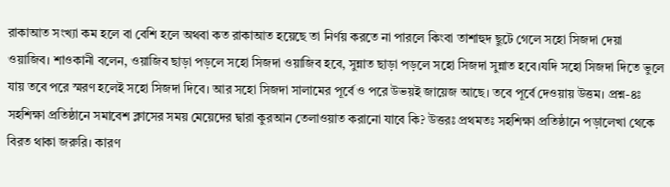রাকাআত সংখ্যা কম হলে বা বেশি হলে অথবা কত রাকাআত হয়েছে তা নির্ণয় করতে না পারলে কিংবা তাশাহুদ ছুটে গেলে সহো সিজদা দেয়া ওয়াজিব। শাওকানী বলেন, ওয়াজিব ছাড়া পড়লে সহো সিজদা ওয়াজিব হবে, সুন্নাত ছাড়া পড়লে সহো সিজদা সুন্নাত হবে।যদি সহো সিজদা দিতে ভুলে যায় তবে পরে স্মরণ হলেই সহো সিজদা দিবে। আর সহো সিজদা সালামের পূর্বে ও পরে উভয়ই জায়েজ আছে। তবে পূর্বে দেওয়ায় উত্তম। প্রশ্ন-৪ঃ সহশিক্ষা প্রতিষ্ঠানে সমাবেশ ক্লাসের সময় মেয়েদের দ্বারা কুরআন তেলাওয়াত করানো যাবে কি? উত্তরঃ প্রথমতঃ সহশিক্ষা প্রতিষ্ঠানে পড়ালেখা থেকে বিরত থাকা জরুরি। কারণ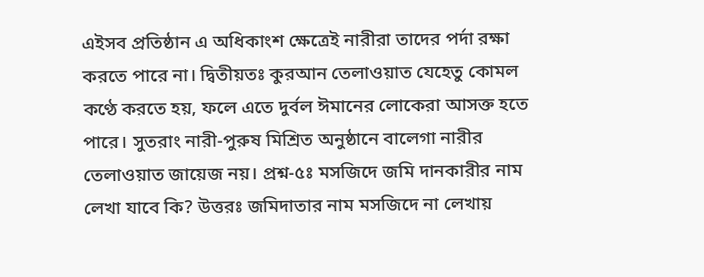এইসব প্রতিষ্ঠান এ অধিকাংশ ক্ষেত্রেই নারীরা তাদের পর্দা রক্ষা করতে পারে না। দ্বিতীয়তঃ কুরআন তেলাওয়াত যেহেতু কোমল কণ্ঠে করতে হয়, ফলে এতে দুর্বল ঈমানের লোকেরা আসক্ত হতে পারে। সুতরাং নারী-পুরুষ মিশ্রিত অনুষ্ঠানে বালেগা নারীর তেলাওয়াত জায়েজ নয়। প্রশ্ন-৫ঃ মসজিদে জমি দানকারীর নাম লেখা যাবে কি? উত্তরঃ জমিদাতার নাম মসজিদে না লেখায়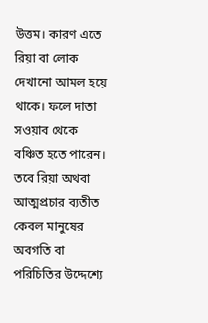উত্তম। কারণ এতে রিয়া বা লোক দেখানো আমল হয়ে থাকে। ফলে দাতা সওয়াব থেকে বঞ্চিত হতে পারেন। তবে রিয়া অথবা আত্মপ্রচার ব্যতীত কেবল মানুষের অবগতি বা পরিচিতির উদ্দেশ্যে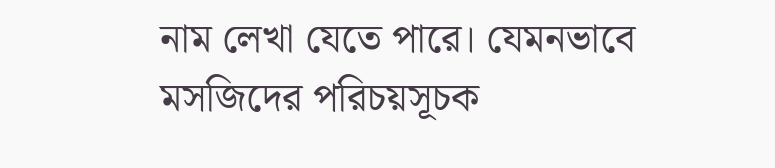নাম লেখা যেতে পারে। যেমনভাবে মসজিদের পরিচয়সূচক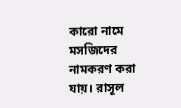কারো নামে মসজিদের নামকরণ করা যায়। রাসূল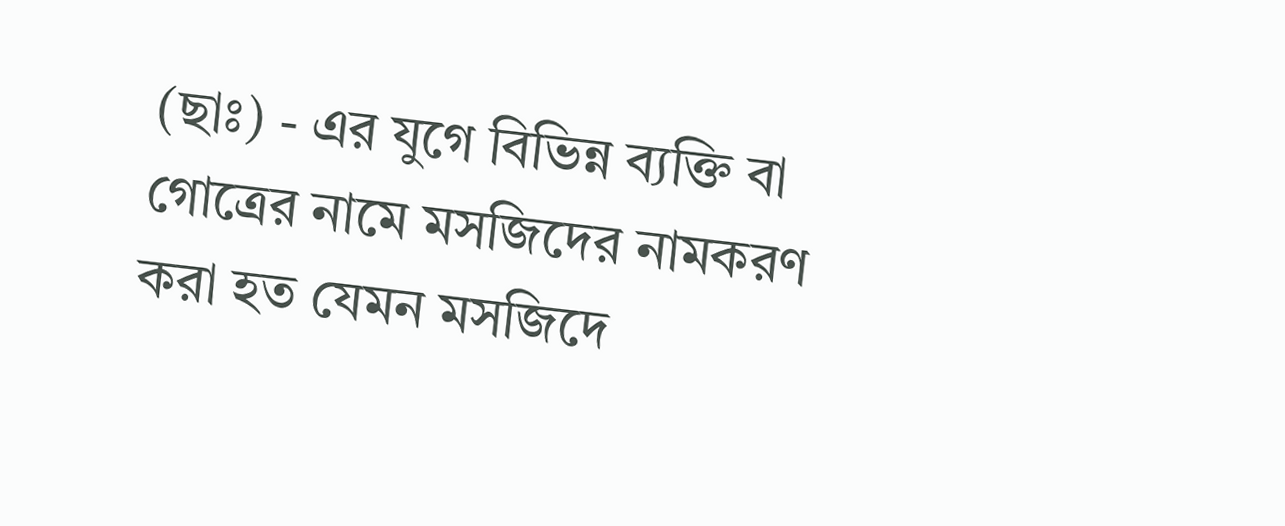(ছাঃ) - এর যুগে বিভিন্ন ব্যক্তি বা গোত্রের নামে মসজিদের নামকরণ করা হত যেমন মসজিদে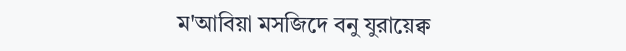ম'আবিয়া মসজিদে বনু যুরায়েক্ব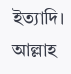ইত্যাদি। আল্লাহ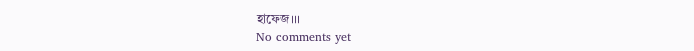হাফেজ।।।
No comments yet